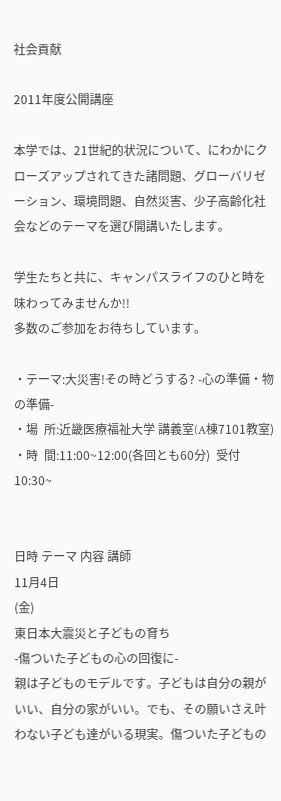社会貢献

2011年度公開講座

本学では、21世紀的状況について、にわかにクローズアップされてきた諸問題、グローバリゼーション、環境問題、自然災害、少子高齢化社会などのテーマを選び開講いたします。

学生たちと共に、キャンパスライフのひと時を味わってみませんか!!
多数のご参加をお待ちしています。

・テーマ:大災害!その時どうする? -心の準備・物の準備-
・場  所:近畿医療福祉大学 講義室(A棟7101教室)
・時  間:11:00~12:00(各回とも60分)  受付10:30~


日時 テーマ 内容 講師
11月4日
(金)
東日本大震災と子どもの育ち
-傷ついた子どもの心の回復に-
親は子どものモデルです。子どもは自分の親がいい、自分の家がいい。でも、その願いさえ叶わない子ども達がいる現実。傷ついた子どもの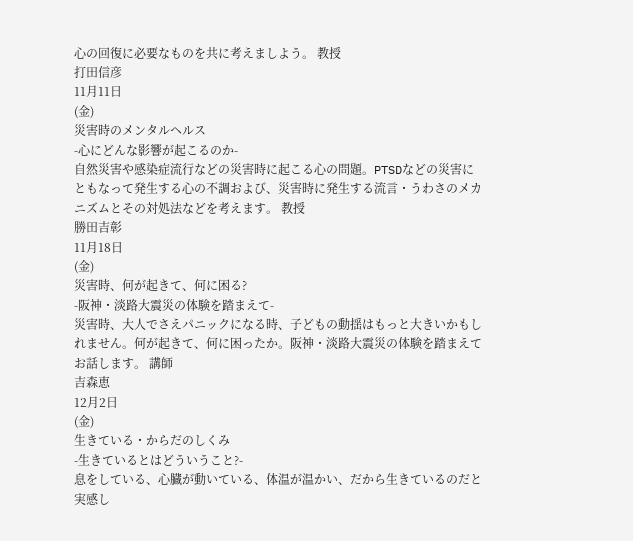心の回復に必要なものを共に考えましよう。 教授
打田信彦
11月11日
(金)
災害時のメンタルヘルス
-心にどんな影響が起こるのか-
自然災害や感染症流行などの災害時に起こる心の問題。PTSDなどの災害にともなって発生する心の不調および、災害時に発生する流言・うわさのメカニズムとその対処法などを考えます。 教授
勝田吉彰
11月18日
(金)
災害時、何が起きて、何に困る?
-阪神・淡路大震災の体験を踏まえて-
災害時、大人でさえパニックになる時、子どもの動揺はもっと大きいかもしれません。何が起きて、何に困ったか。阪神・淡路大震災の体験を踏まえてお話します。 講師
吉森恵
12月2日
(金)
生きている・からだのしくみ
-生きているとはどういうこと?-
息をしている、心臓が動いている、体温が温かい、だから生きているのだと実感し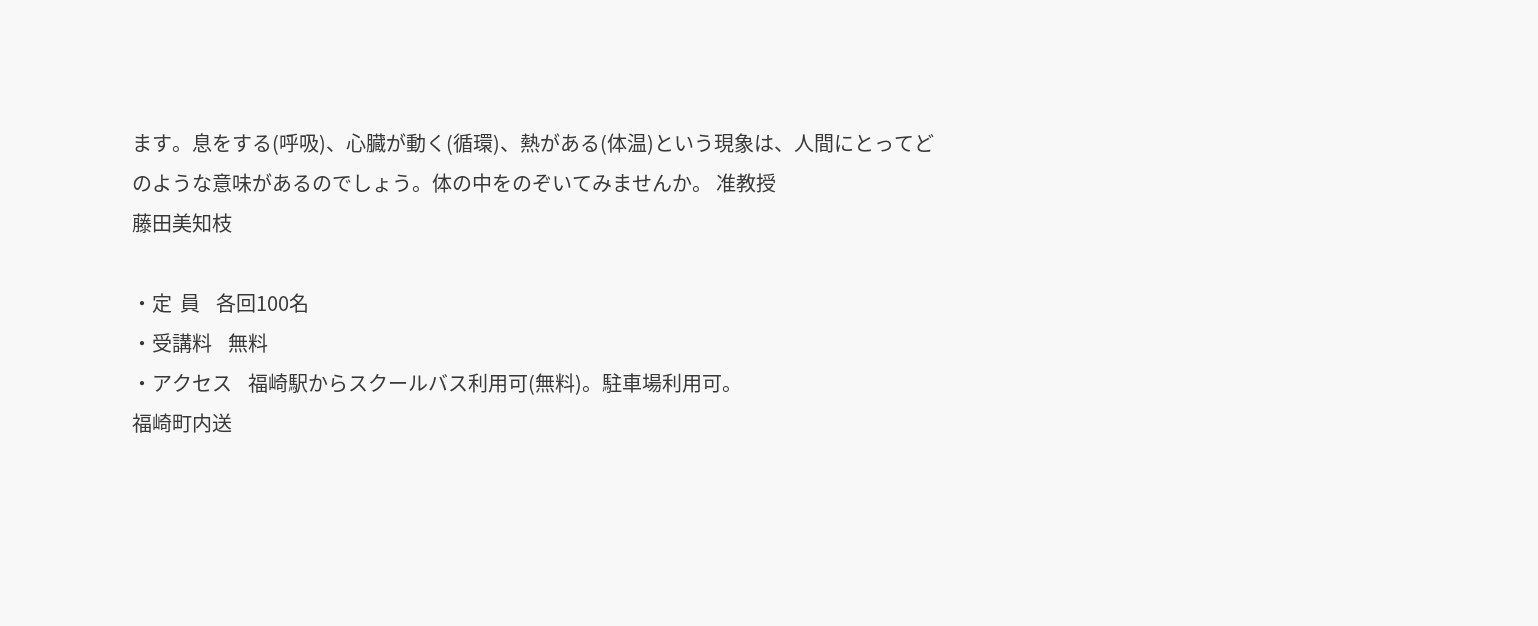ます。息をする(呼吸)、心臓が動く(循環)、熱がある(体温)という現象は、人間にとってどのような意味があるのでしょう。体の中をのぞいてみませんか。 准教授
藤田美知枝

・定  員    各回100名
・受講料    無料
・アクセス    福崎駅からスクールバス利用可(無料)。駐車場利用可。
福崎町内送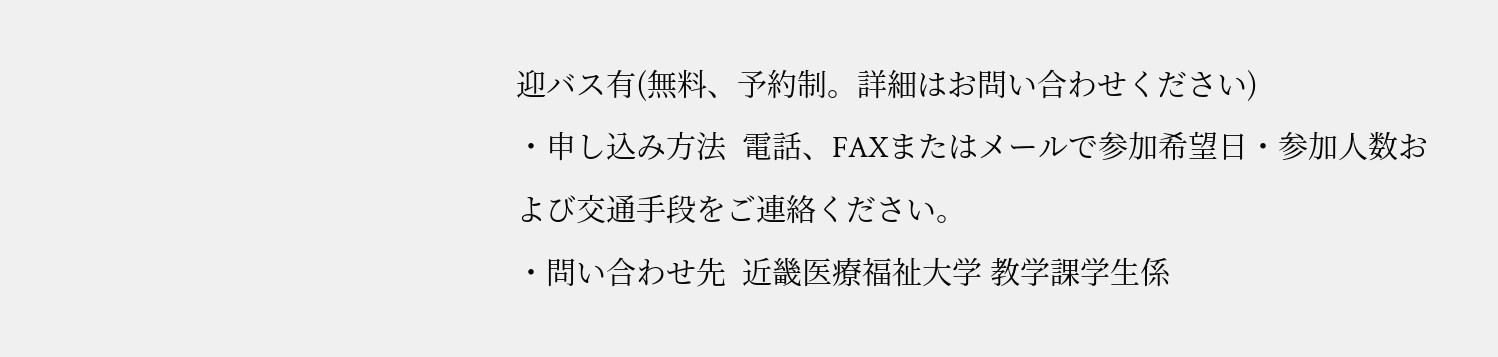迎バス有(無料、予約制。詳細はお問い合わせください)
・申し込み方法  電話、FAXまたはメールで参加希望日・参加人数および交通手段をご連絡ください。
・問い合わせ先  近畿医療福祉大学 教学課学生係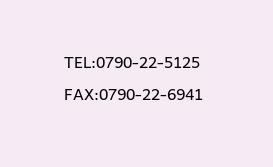TEL:0790-22-5125 FAX:0790-22-6941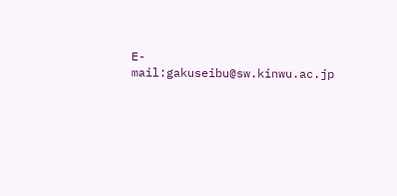E-mail:gakuseibu@sw.kinwu.ac.jp